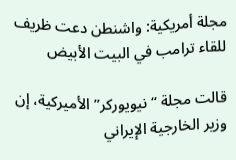مجلة أمريكية: واشنطن دعت ظريف للقاء ترامب في البيت الأبيض

قالت مجلة “نيويوركر” الأميركية، إن وزير الخارجية الإيراني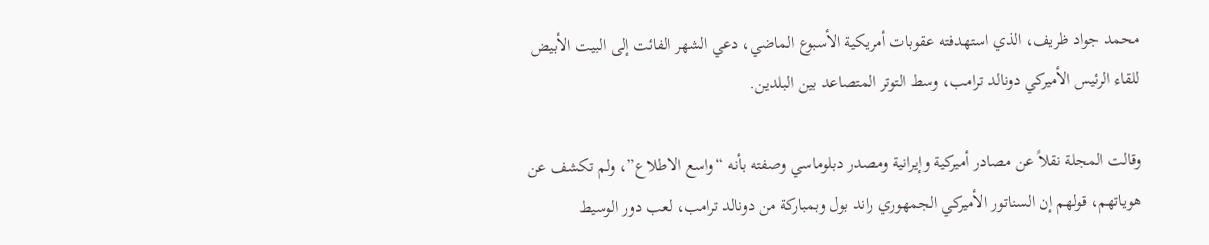محمد جواد ظريف، الذي استهدفته عقوبات أمريكية الأسبوع الماضي، دعي الشهر الفائت إلى البيت الأبيض للقاء الرئيس الأميركي دونالد ترامب، وسط التوتر المتصاعد بين البلدين.

وقالت المجلة نقلاً عن مصادر أميركية وإيرانية ومصدر دبلوماسي وصفته بأنه “واسع الاطلاع”، ولم تكشف عن هوياتهم، قولهم إن السناتور الأميركي الجمهوري راند بول وبمباركة من دونالد ترامب، لعب دور الوسيط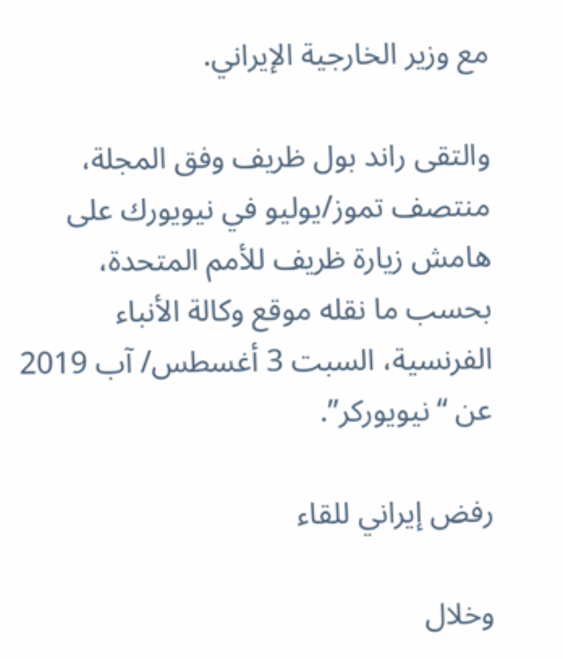مع وزير الخارجية الإيراني.

والتقى راند بول ظريف وفق المجلة، منتصف تموز/يوليو في نيويورك على هامش زيارة ظريف للأمم المتحدة، بحسب ما نقله موقع وكالة الأنباء الفرنسية، السبت 3 أغسطس/ آب 2019 عن “نيويوركر”.

رفض إيراني للقاء

وخلال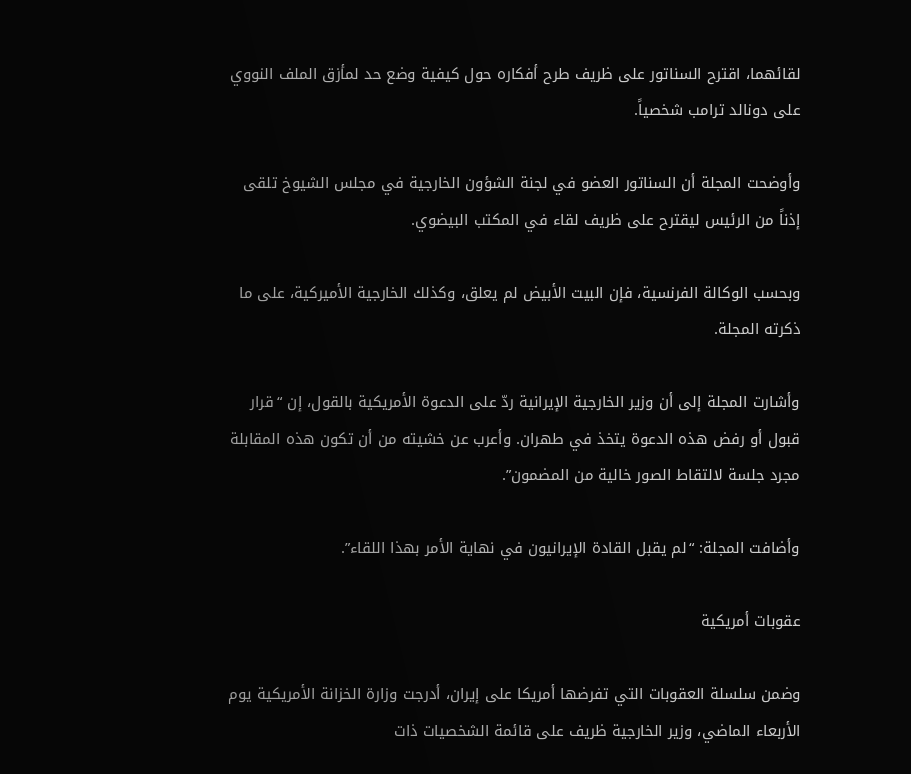لقائهما، اقترح السناتور على ظريف طرح أفكاره حول كيفية وضع حد لمأزق الملف النووي على دونالد ترامب شخصياً.

وأوضحت المجلة أن السناتور العضو في لجنة الشؤون الخارجية في مجلس الشيوخ تلقى إذناً من الرئيس ليقترح على ظريف لقاء في المكتب البيضوي.

وبحسب الوكالة الفرنسية، فإن البيت الأبيض لم يعلق، وكذلك الخارجية الأميركية، على ما ذكرته المجلة.

وأشارت المجلة إلى أن وزير الخارجية الإيرانية ردّ على الدعوة الأمريكية بالقول، إن “قرار قبول أو رفض هذه الدعوة يتخذ في طهران. وأعرب عن خشيته من أن تكون هذه المقابلة مجرد جلسة لالتقاط الصور خالية من المضمون”.

وأضافت المجلة: “لم يقبل القادة الإيرانيون في نهاية الأمر بهذا اللقاء”.

عقوبات أمريكية

وضمن سلسلة العقوبات التي تفرضها أمريكا على إيران، أدرجت وزارة الخزانة الأمريكية يوم الأربعاء الماضي، وزير الخارجية ظريف على قائمة الشخصيات ذات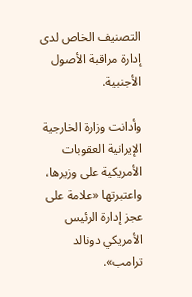التصنيف الخاص لدى إدارة مراقبة الأصول الأجنبية.

وأدانت وزارة الخارجية الإيرانية العقوبات الأمريكية على وزيرها، واعتبرتها «علامة على عجز إدارة الرئيس الأمريكي دونالد ترامب».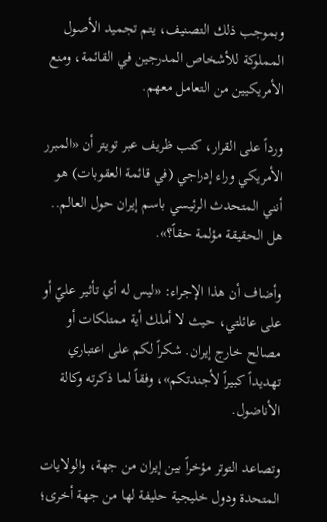وبموجب ذلك التصنيف، يتم تجميد الأصول المملوكة للأشخاص المدرجين في القائمة، ومنع الأمريكيين من التعامل معهم.

ورداً على القرار، كتب ظريف عبر تويتر أن «المبرر الأمريكي وراء إدراجي (في قائمة العقوبات) هو أنني المتحدث الرئيسي باسم إيران حول العالم.. هل الحقيقة مؤلمة حقاً؟».

وأضاف أن هذا الإجراء: «ليس له أي تأثير عليّ أو على عائلتي، حيث لا أملك أية ممتلكات أو مصالح خارج إيران. شكراً لكم على اعتباري تهديداً كبيراً لأجندتكم»، وفقاً لما ذكرته وكالة الأناضول.

وتصاعد التوتر مؤخراً بين إيران من جهة، والولايات المتحدة ودول خليجية حليفة لها من جهة أخرى؛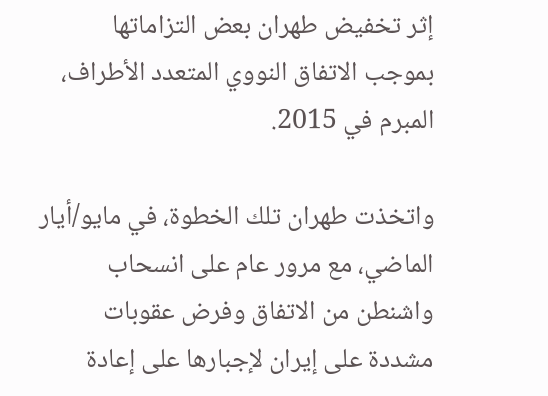إثر تخفيض طهران بعض التزاماتها بموجب الاتفاق النووي المتعدد الأطراف، المبرم في 2015.

واتخذت طهران تلك الخطوة، في مايو/أيار الماضي، مع مرور عام على انسحاب واشنطن من الاتفاق وفرض عقوبات مشددة على إيران لإجبارها على إعادة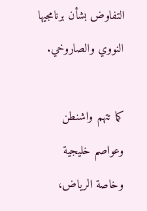التفاوض بشأن برنامجيها النووي والصاروخي.

كما تتهم واشنطن وعواصم خليجية وخاصة الرياض،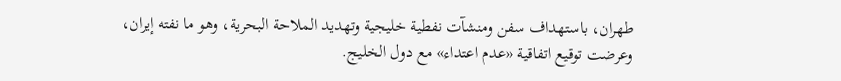طهران، باستهداف سفن ومنشآت نفطية خليجية وتهديد الملاحة البحرية، وهو ما نفته إيران، وعرضت توقيع اتفاقية «عدم اعتداء» مع دول الخليج.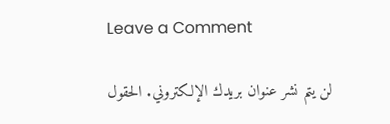Leave a Comment

لن يتم نشر عنوان بريدك الإلكتروني. الحقول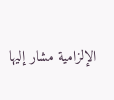الإلزامية مشار إليها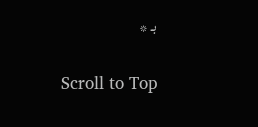بـ *

Scroll to Top